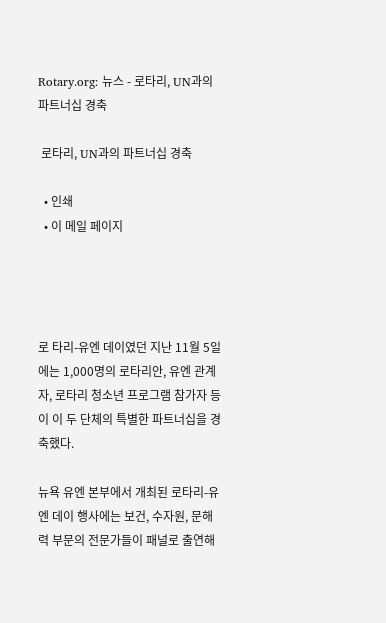Rotary.org: 뉴스 - 로타리, UN과의 파트너십 경축

 로타리, UN과의 파트너십 경축

  • 인쇄
  • 이 메일 페이지




로 타리-유엔 데이였던 지난 11월 5일에는 1,000명의 로타리안, 유엔 관계자, 로타리 청소년 프로그램 참가자 등이 이 두 단체의 특별한 파트너십을 경축했다.

뉴욕 유엔 본부에서 개최된 로타리-유엔 데이 행사에는 보건, 수자원, 문해력 부문의 전문가들이 패널로 출연해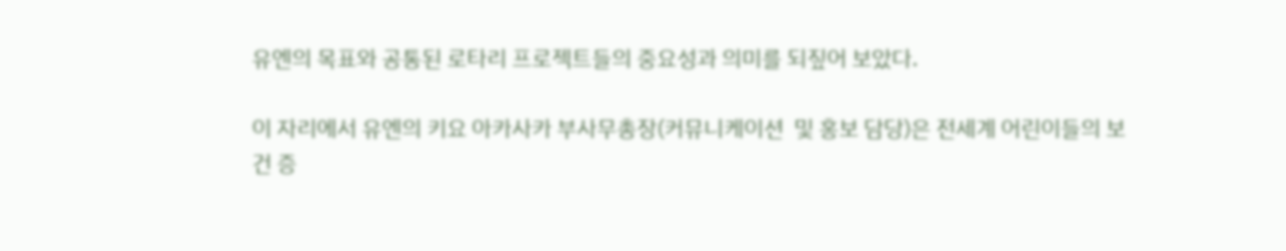유엔의 목표와 공통된 로타리 프로젝트들의 중요성과 의미를 되짚어 보았다.

이 자리에서 유엔의 키요 아카사카 부사무총장(커뮤니케이션  및 홍보 담당)은 전세계 어린이들의 보건 증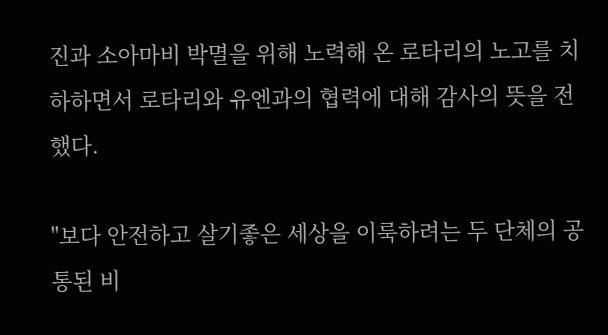진과 소아마비 박멸을 위해 노력해 온 로타리의 노고를 치하하면서 로타리와 유엔과의 협력에 대해 감사의 뜻을 전했다.

"보다 안전하고 살기좋은 세상을 이룩하려는 두 단체의 공통된 비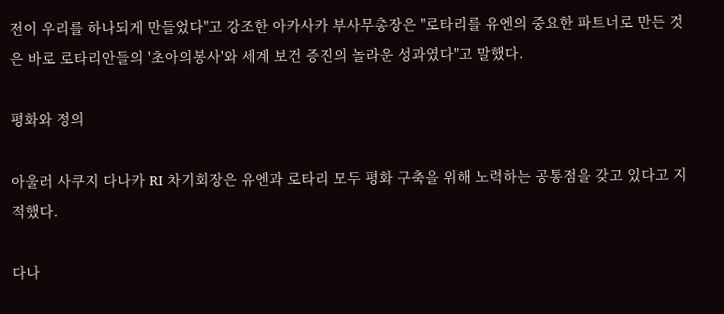전이 우리를 하나되게 만들었다"고 강조한 아카사카 부사무총장은 "로타리를 유엔의 중요한 파트너로 만든 것은 바로 로타리안들의 '초아의봉사'와 세계 보건 증진의 놀라운 성과였다"고 말했다.

평화와 정의

아울러 사쿠지 다나카 RI 차기회장은 유엔과 로타리 모두 평화 구축을 위해 노력하는 공통점을 갖고 있다고 지적했다.

다나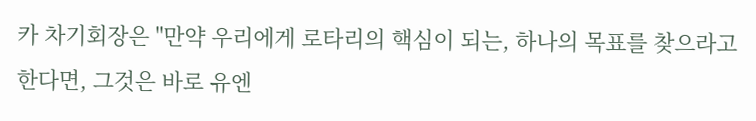카 차기회장은 "만약 우리에게 로타리의 핵심이 되는, 하나의 목표를 찾으라고 한다면, 그것은 바로 유엔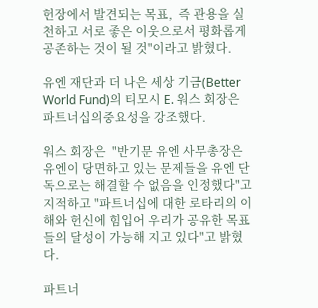헌장에서 발견되는 목표,  즉 관용을 실천하고 서로 좋은 이웃으로서 평화롭게 공존하는 것이 될 것"이라고 밝혔다.

유엔 재단과 더 나은 세상 기금(Better World Fund)의 티모시 E. 워스 회장은 파트너십의중요성을 강조했다.

워스 회장은  "반기문 유엔 사무총장은 유엔이 당면하고 있는 문제들을 유엔 단독으로는 해결할 수 없음을 인정했다"고 지적하고 "파트너십에 대한 로타리의 이해와 헌신에 힘입어 우리가 공유한 목표들의 달성이 가능해 지고 있다"고 밝혔다.

파트너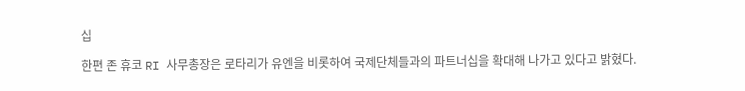십

한편 존 휴코 RI 사무총장은 로타리가 유엔을 비롯하여 국제단체들과의 파트너십을 확대해 나가고 있다고 밝혔다.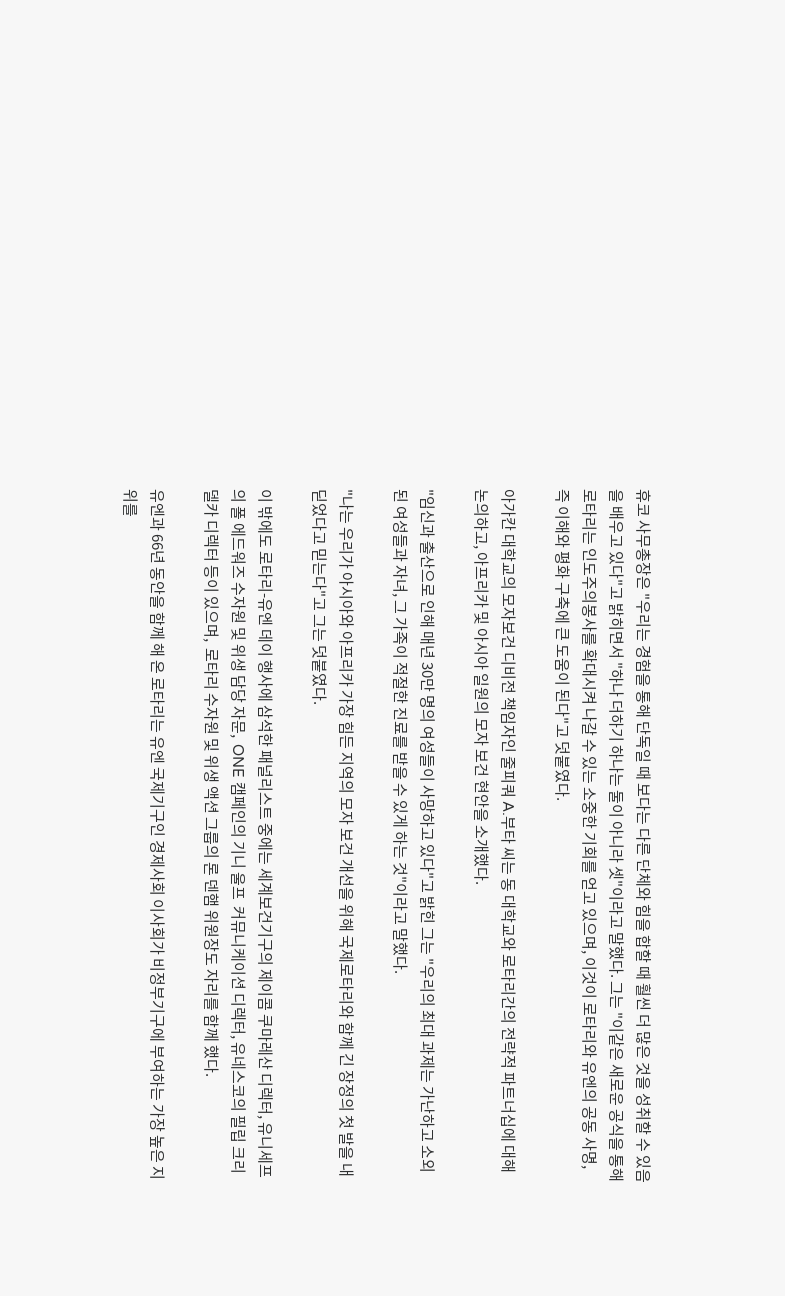휴코 사무총장은 "우리는 경험을 통해 단독일 때 보다는 다른 단체와 힘을 합할 때 훨씬 더 많은 것을 성취할 수 있음을 배우고 있다"고 밝히면서 "하나 더하기 하나는 둘이 아니라 셋"이라고 말했다. 그는 "이같은 새로운 공식을 통해 로타리는 인도주의봉사를 확대시켜 나갈 수 있는 소중한 기회를 얻고 있으며, 이것이 로타리와 유엔의 공동 사명, 즉 이해와 평화 구축에 큰 도움이 된다"고 덧붙였다.

아가칸 대학교의 모자보건 디비전 책임자인 줄피쿼 A.부타 씨는 동 대학교와 로타리간의 전략적 파트너십에 대해 논의하고, 아프리카 및 아시아 일원의 모자 보건 현안을 소개했다.

"임신과 출산으로 인해 매년 30만 명의 여성들이 사망하고 있다"고 밝힌 그는 "우리의 최대 과제는 가난하고 소외된 여성들과 자녀, 그 가족이 적절한 진료를 받을 수 있게 하는 것"이라고 말했다.

"나는 우리가 아시아와 아프리카 가장 힘든 지역의 모자 보건 개선을 위해 국제로타리와 함께 긴 장정의 첫 발을 내딛었다고 믿는다"고 그는 덧붙였다.

이 밖에도 로타리-유엔 데이 행사에 삼석한 패널리스트 중에는 세계보건기구의 제이콤 쿠마레산 디렉터, 유니세프의 폴 에드워즈 수자원 및 위생 담당 자문,  ONE 캠페인의 기니 울프  커뮤니케이션 디렉터, 유네스코의 필립 크리델카 디렉터 등이 있으며,  로타리 수자원 및 위생 액션 그룹의 론 덴햄 위원장도 자리를 함께 했다.

유엔과 66년 동안을 함께 해 온 로타리는 유엔 국제기구인 경제사회 이사회가 비정부기구에 부여하는 가장 높은 지위를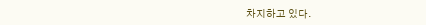차지하고 있다.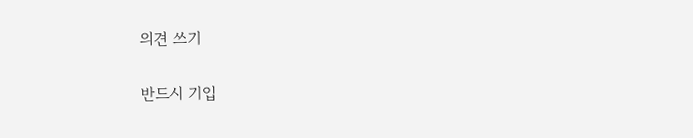의견 쓰기

반드시 기입